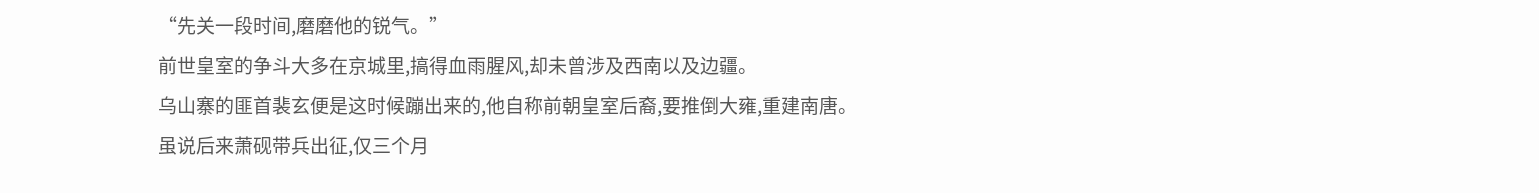“先关一段时间,磨磨他的锐气。”
前世皇室的争斗大多在京城里,搞得血雨腥风,却未曾涉及西南以及边疆。
乌山寨的匪首裴玄便是这时候蹦出来的,他自称前朝皇室后裔,要推倒大雍,重建南唐。
虽说后来萧砚带兵出征,仅三个月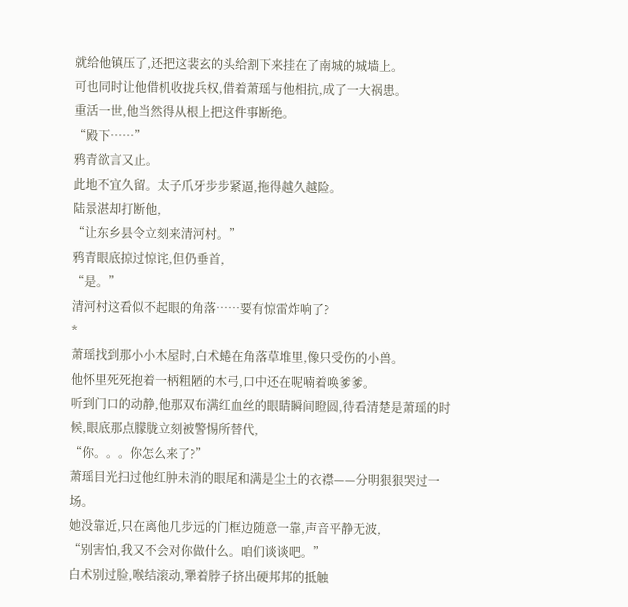就给他镇压了,还把这裴玄的头给割下来挂在了南城的城墙上。
可也同时让他借机收拢兵权,借着萧瑶与他相抗,成了一大祸患。
重活一世,他当然得从根上把这件事断绝。
“殿下……”
鸦青欲言又止。
此地不宜久留。太子爪牙步步紧逼,拖得越久越险。
陆景湛却打断他,
“让东乡县令立刻来清河村。”
鸦青眼底掠过惊诧,但仍垂首,
“是。”
清河村这看似不起眼的角落……要有惊雷炸响了?
*
萧瑶找到那小小木屋时,白术蜷在角落草堆里,像只受伤的小兽。
他怀里死死抱着一柄粗陋的木弓,口中还在呢喃着唤爹爹。
听到门口的动静,他那双布满红血丝的眼睛瞬间瞪圆,待看清楚是萧瑶的时候,眼底那点朦胧立刻被警惕所替代,
“你。。。你怎么来了?”
萧瑶目光扫过他红肿未消的眼尾和满是尘土的衣襟——分明狠狠哭过一场。
她没靠近,只在离他几步远的门框边随意一靠,声音平静无波,
“别害怕,我又不会对你做什么。咱们谈谈吧。”
白术别过脸,喉结滚动,犟着脖子挤出硬邦邦的抵触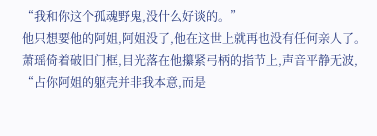“我和你这个孤魂野鬼,没什么好谈的。”
他只想要他的阿姐,阿姐没了,他在这世上就再也没有任何亲人了。
萧瑶倚着破旧门框,目光落在他攥紧弓柄的指节上,声音平静无波,
“占你阿姐的躯壳并非我本意,而是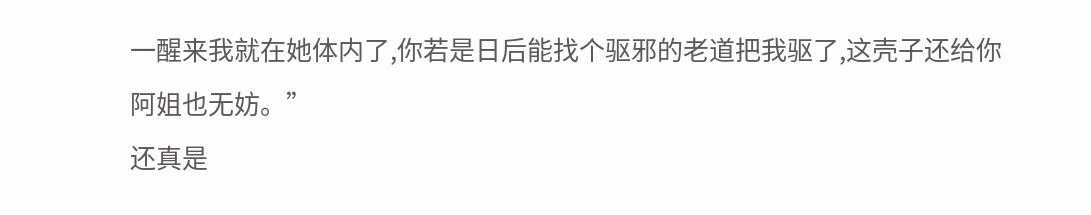一醒来我就在她体内了,你若是日后能找个驱邪的老道把我驱了,这壳子还给你阿姐也无妨。”
还真是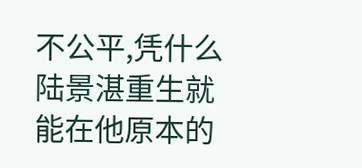不公平,凭什么陆景湛重生就能在他原本的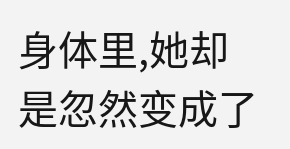身体里,她却是忽然变成了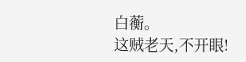白蘅。
这贼老天,不开眼!